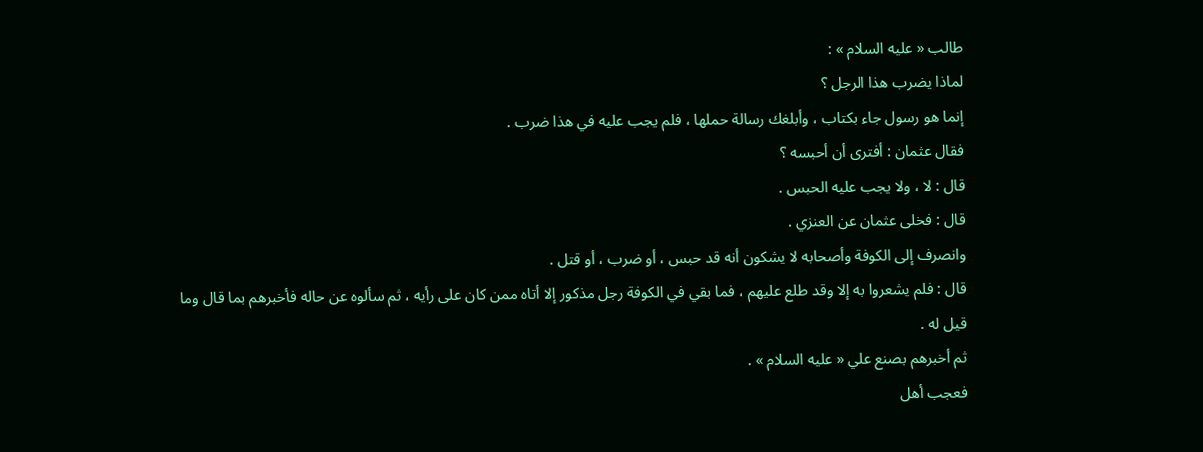طالب « عليه السلام » :
لماذا يضرب هذا الرجل ؟
إنما هو رسول جاء بكتاب ، وأبلغك رسالة حملها ، فلم يجب عليه في هذا ضرب .
فقال عثمان : أفترى أن أحبسه ؟
قال : لا ، ولا يجب عليه الحبس .
قال : فخلى عثمان عن العنزي .
وانصرف إلى الكوفة وأصحابه لا يشكون أنه قد حبس ، أو ضرب ، أو قتل .
قال : فلم يشعروا به إلا وقد طلع عليهم ، فما بقي في الكوفة رجل مذكور إلا أتاه ممن كان على رأيه ، ثم سألوه عن حاله فأخبرهم بما قال وما قيل له .
ثم أخبرهم بصنع علي « عليه السلام » .
فعجب أهل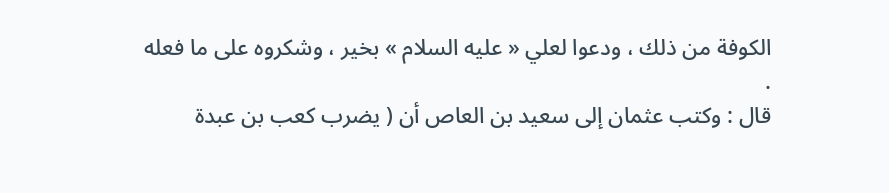الكوفة من ذلك ، ودعوا لعلي « عليه السلام » بخير ، وشكروه على ما فعله .
قال : وكتب عثمان إلى سعيد بن العاص أن ( يضرب كعب بن عبدة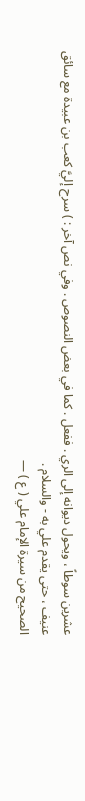عشرين سوطاً ، ويحول ديوانه إلى الري . ففعل . كما في بعض النصوص . وفي نص آخر : ) سرح إليَّ كعب بن عبيدة مع سائق عنيف ، حتى يقدم علي به - والسلام .
الصحيح من سيرة الإمام علي ( ع ) —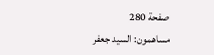صفحة 280
مساهمون: السيد جعفر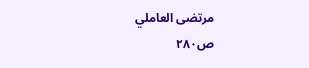مرتضى العاملي
ص٢٨٠